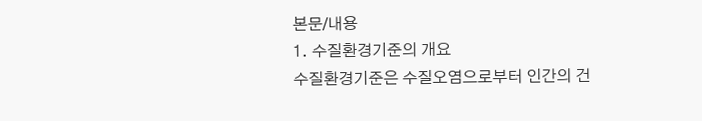본문/내용
1. 수질환경기준의 개요
수질환경기준은 수질오염으로부터 인간의 건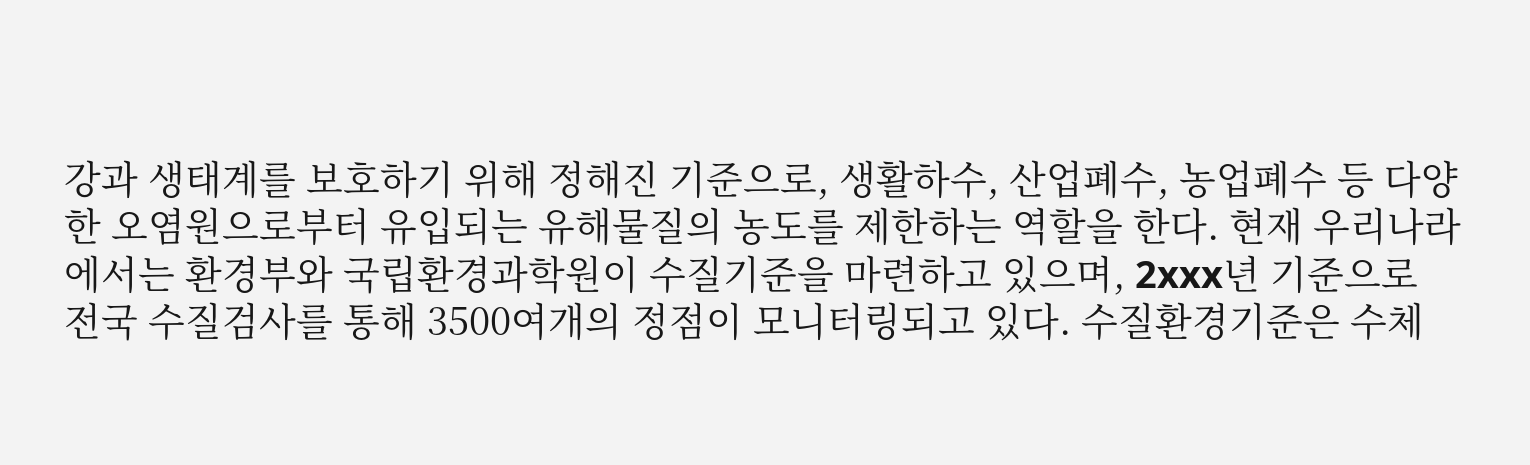강과 생태계를 보호하기 위해 정해진 기준으로, 생활하수, 산업폐수, 농업폐수 등 다양한 오염원으로부터 유입되는 유해물질의 농도를 제한하는 역할을 한다. 현재 우리나라에서는 환경부와 국립환경과학원이 수질기준을 마련하고 있으며, 2xxx년 기준으로 전국 수질검사를 통해 3500여개의 정점이 모니터링되고 있다. 수질환경기준은 수체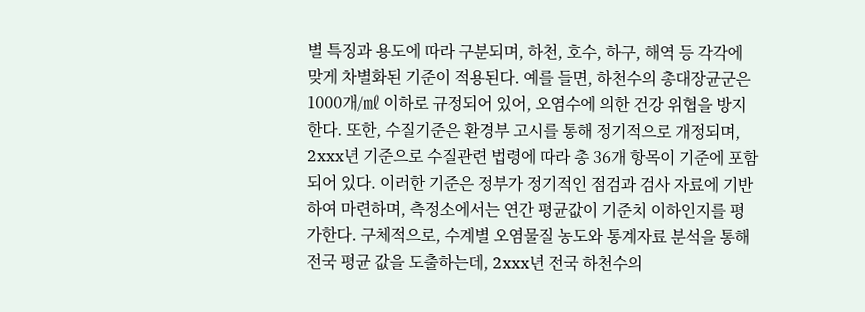별 특징과 용도에 따라 구분되며, 하천, 호수, 하구, 해역 등 각각에 맞게 차별화된 기준이 적용된다. 예를 들면, 하천수의 총대장균군은 1000개/㎖ 이하로 규정되어 있어, 오염수에 의한 건강 위협을 방지한다. 또한, 수질기준은 환경부 고시를 통해 정기적으로 개정되며, 2xxx년 기준으로 수질관련 법령에 따라 총 36개 항목이 기준에 포함되어 있다. 이러한 기준은 정부가 정기적인 점검과 검사 자료에 기반하여 마련하며, 측정소에서는 연간 평균값이 기준치 이하인지를 평가한다. 구체적으로, 수계별 오염물질 농도와 통계자료 분석을 통해 전국 평균 값을 도출하는데, 2xxx년 전국 하천수의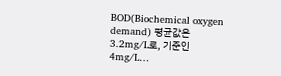BOD(Biochemical oxygen demand) 평균값은 3.2mg/L로, 기준인 4mg/L…